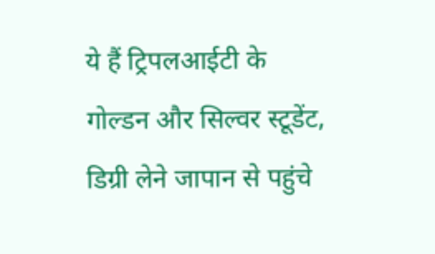ये हैं ट्रिपलआईटी के गोल्डन और सिल्वर स्टूडेंट, डिग्री लेने जापान से पहुंचे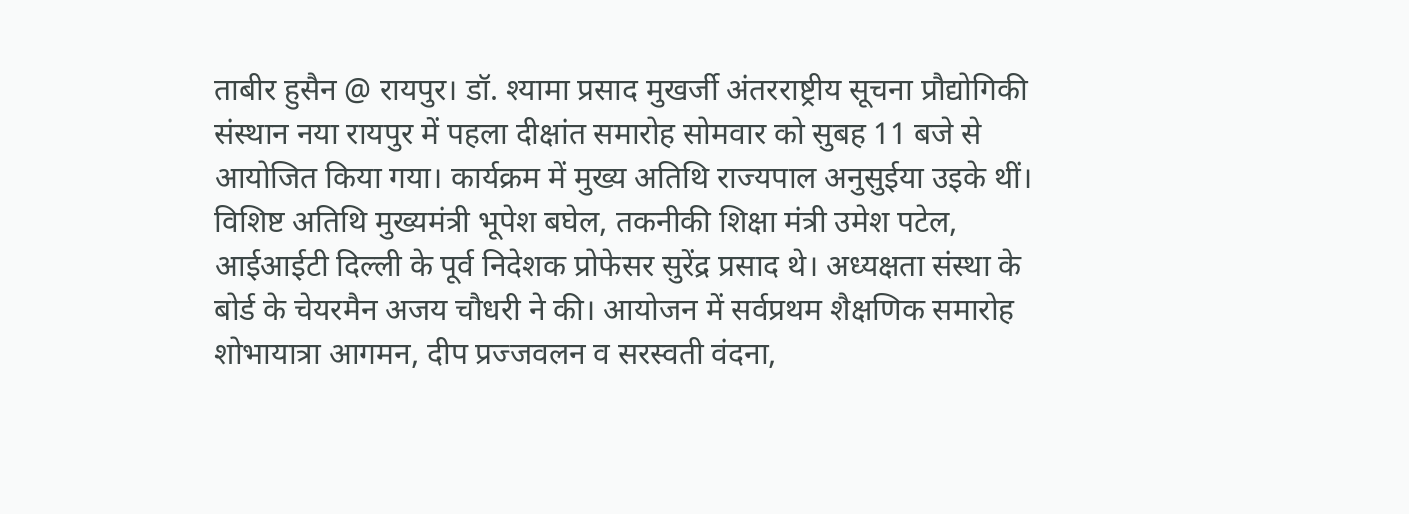ताबीर हुसैन @ रायपुर। डॉ. श्यामा प्रसाद मुखर्जी अंतरराष्ट्रीय सूचना प्रौद्योगिकी संस्थान नया रायपुर में पहला दीक्षांत समारोह सोमवार को सुबह 11 बजे से आयोजित किया गया। कार्यक्रम में मुख्य अतिथि राज्यपाल अनुसुईया उइके थीं। विशिष्ट अतिथि मुख्यमंत्री भूपेश बघेल, तकनीकी शिक्षा मंत्री उमेश पटेल, आईआईटी दिल्ली के पूर्व निदेशक प्रोफेसर सुरेंद्र प्रसाद थे। अध्यक्षता संस्था के बोर्ड के चेयरमैन अजय चौधरी ने की। आयोजन में सर्वप्रथम शैक्षणिक समारोह शोभायात्रा आगमन, दीप प्रज्जवलन व सरस्वती वंदना,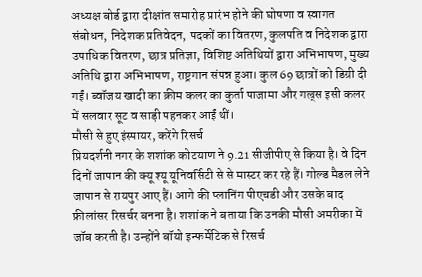अध्यक्ष बोर्ड द्वारा दीक्षांत समारोह प्रारंभ होने की घोषणा व स्वागत संबोधन, निदेशक प्रतिवेदन, पदकों का वितरण, कुलपति व निदेशक द्वारा उपाधिक वितरण, छात्र प्रतिज्ञा, विशिष्ट अतिथियों द्वारा अभिभाषण, मुख्य अतिथि द्वारा अभिभाषण, राष्ट्रगान संपन्न हुआ। कुल 69 छात्रों को डिग्री दी गईं। ब्वॉजय खादी का क्रीम कलर का कुर्ता पाजामा और गल्र्स इसी कलर में सलवार सूट व साड़ी पहनकर आईं थीं।
मौसी से हुए इंस्पायर, करेंगे रिसर्च
प्रियदर्शनी नगर के शशांक कोटयाण ने 9.21 सीजीपीए से किया है। वे दिन दिनों जापान की क्यू श्यू यूनिवर्सिटी से से मास्टर कर रहे हैं। गोल्ड मैडल लेने जापान से रायपुर आए हैं। आगे की प्लानिंग पीएचडी और उसके बाद फ्रीलांसर रिसर्चर बनना है। शशांक ने बताया कि उनकी मौसी अमरीका में जॉब करती है। उन्होंने बॉयो इन्फर्मेटिक से रिसर्च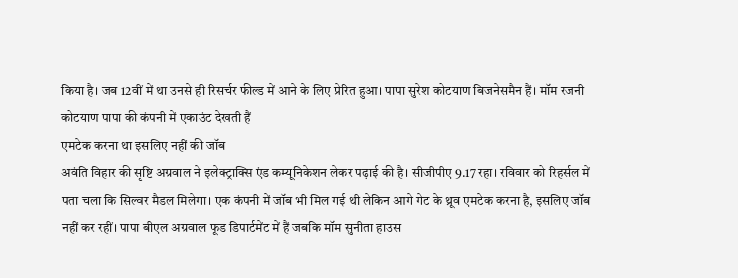किया है। जब 12वीं में था उनसे ही रिसर्चर फील्ड में आने के लिए प्रेरित हुआ। पापा सुरेश कोटयाण बिजनेसमैन हैं। मॉम रजनी कोटयाण पापा की कंपनी में एकाउंट देखती हैं
एमटेक करना था इसलिए नहीं की जॉब
अवंति विहार की सृष्टि अग्रवाल ने इलेक्ट्राक्सि एंड कम्यूनिकेशन लेकर पढ़ाई की है। सीजीपीए 9.17 रहा। रविवार को रिहर्सल में पता चला कि सिल्वर मैडल मिलेगा। एक कंपनी में जॉब भी मिल गई थी लेकिन आगे गेट के थ्रूव एमटेक करना है, इसलिए जॉब नहीं कर रहीं। पापा बीएल अग्रवाल फूड डिपार्टमेंट में हैं जबकि मॉम सुनीता हाउस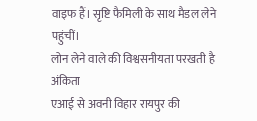वाइफ हैं। सृष्टि फैमिली के साथ मैडल लेने पहुंचीं।
लोन लेने वाले की विश्वसनीयता परखती है अंकिता
एआई से अवनी विहार रायपुर की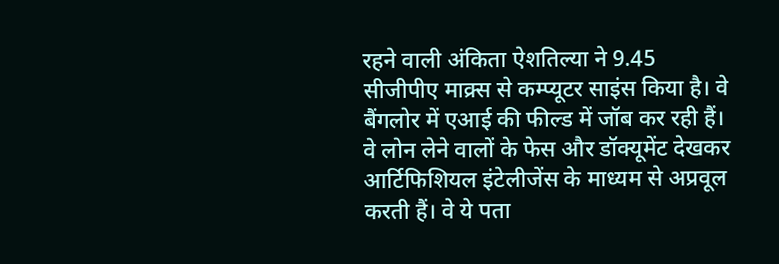रहने वाली अंकिता ऐशतिल्या ने 9.45 सीजीपीए माक्र्स से कम्प्यूटर साइंस किया है। वे बैंगलोर में एआई की फील्ड में जॉब कर रही हैं। वे लोन लेने वालों के फेस और डॉक्यूमेंट देखकर आर्टिफिशियल इंटेलीजेंस के माध्यम से अप्रवूल करती हैं। वे ये पता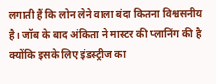लगाती हैं कि लोन लेने वाला बंदा कितना विश्वसनीय है। जॉब के बाद अंकिता ने मास्टर की प्लानिंग की है क्योंकि इसके लिए इंडस्ट्रीज का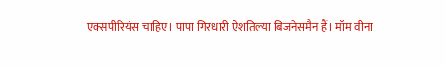एक्सपीरियंस चाहिए। पापा गिरधारी ऐशतिल्या बिजनेसमैन हैं। मॉम वीना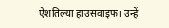ऐशतिल्या हाउसवाइफ। उन्हें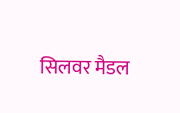सिलवर मैडल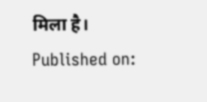मिला है।
Published on: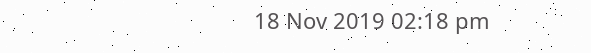18 Nov 2019 02:18 pm